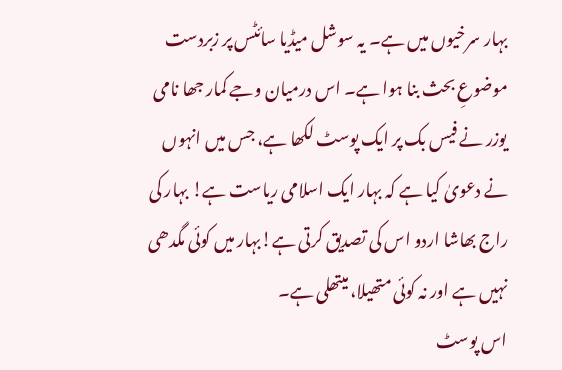بہار سرخیوں میں ہے۔ یہ سوشل میڈیا سائٹس پر زبردست موضوعِ بحث بنا ہوا ہے۔ اس درمیان وجے کمار جھا نامی یوزر نے فیس بک پر ایک پوسٹ لکھا ہے، جس میں انہوں نے دعویٰ کیا ہے کہ بہار ایک اسلامی ریاست ہے! بہار کی راج بھاشا اردو اس کی تصدیق کرتی ہے!بہار میں کوئی مگدھی نہیں ہے اور نہ کوئی متھیلا، میتھلی ہے۔
اس پوسٹ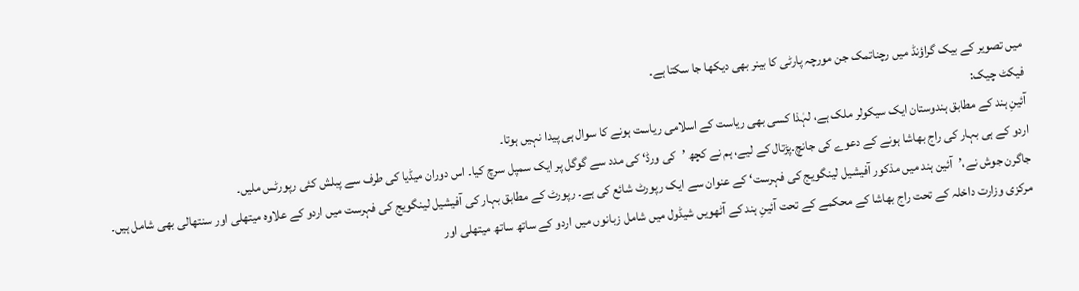میں تصویر کے بیک گراؤنڈ میں رچناتمک جن مورچہ پارٹی کا بینر بھی دیکھا جا سکتا ہے۔
فیکٹ چیک:
آئینِ ہند کے مطابق ہندوستان ایک سیکولر ملک ہے، لہٰذا کسی بھی ریاست کے اسلامی ریاست ہونے کا سوال ہی پیدا نہیں ہوتا۔
اردو کے ہی بہار کی راج بھاشا ہونے کے دعوے کی جانچ۔پڑتال کے لیے، ہم نے کچھ ’کی ورڈ‘ کی مدد سے گوگل پر ایک سمپل سرچ کیا۔ اس دوران میڈیا کی طرف سے پبلش کئی رپورٹس ملیں۔
جاگرن جوش نے،’آئین ہند میں مذکور آفیشیل لینگویج کی فہرست‘ کے عنوان سے ایک رپورٹ شائع کی ہے۔ رپورٹ کے مطابق بہار کی آفیشیل لینگویج کی فہرست میں اردو کے علاوہ میتھلی اور سنتھالی بھی شامل ہیں۔
مرکزی وزارت داخلہ کے تحت راج بھاشا کے محکمے کے تحت آئینِ ہند کے آٹھویں شیڈول میں شامل زبانوں میں اردو کے ساتھ ساتھ میتھلی اور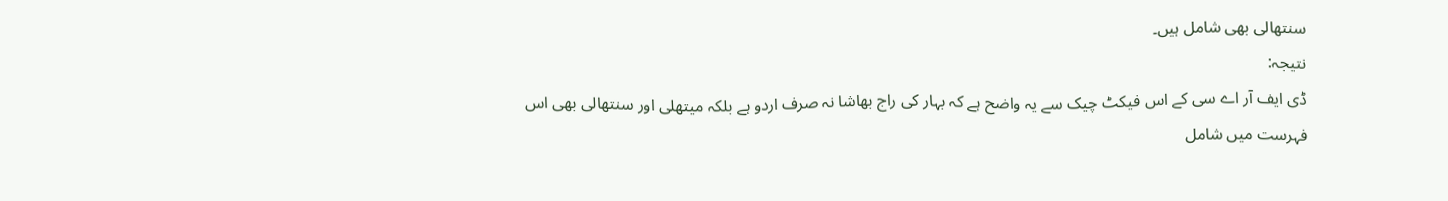سنتھالی بھی شامل ہیں۔
نتیجہ:
ڈی ایف آر اے سی کے اس فیکٹ چیک سے یہ واضح ہے کہ بہار کی راج بھاشا نہ صرف اردو ہے بلکہ میتھلی اور سنتھالی بھی اس فہرست میں شامل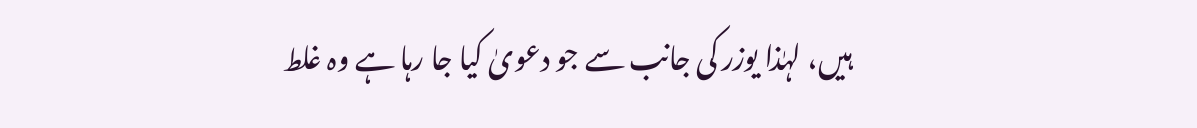ہیں، لہٰذا یوزر کی جانب سے جو دعویٰ کیا جا رہا ہے وہ غلط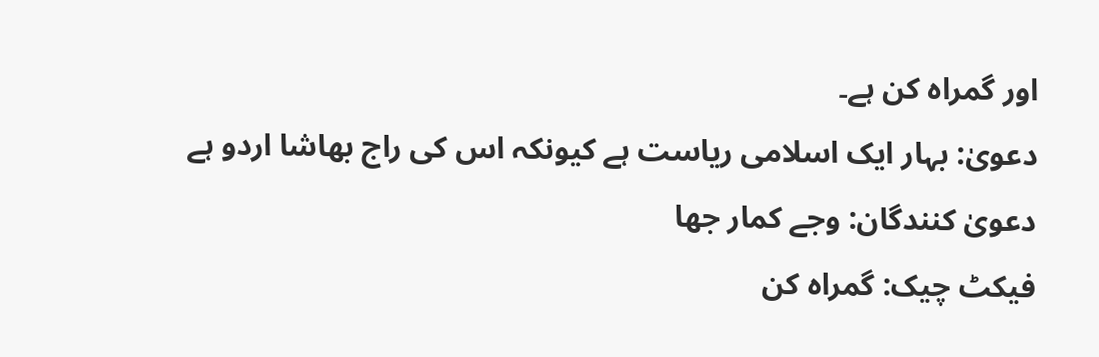اور گمراہ کن ہے۔
دعویٰ: بہار ایک اسلامی ریاست ہے کیونکہ اس کی راج بھاشا اردو ہے
دعویٰ کنندگان: وجے کمار جھا
فیکٹ چیک: گمراہ کن